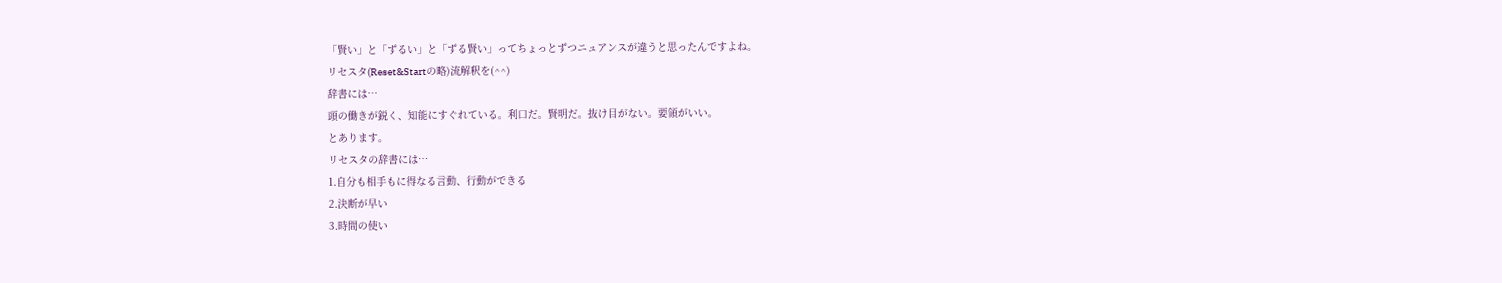「賢い」と「ずるい」と「ずる賢い」ってちょっとずつニュアンスが違うと思ったんですよね。
リセスタ(Reset&Startの略)流解釈を(^^)
辞書には…
頭の働きが鋭く、知能にすぐれている。利口だ。賢明だ。抜け目がない。要領がいい。
とあります。
リセスタの辞書には…
1.自分も相手もに得なる言動、行動ができる
2.決断が早い
3.時間の使い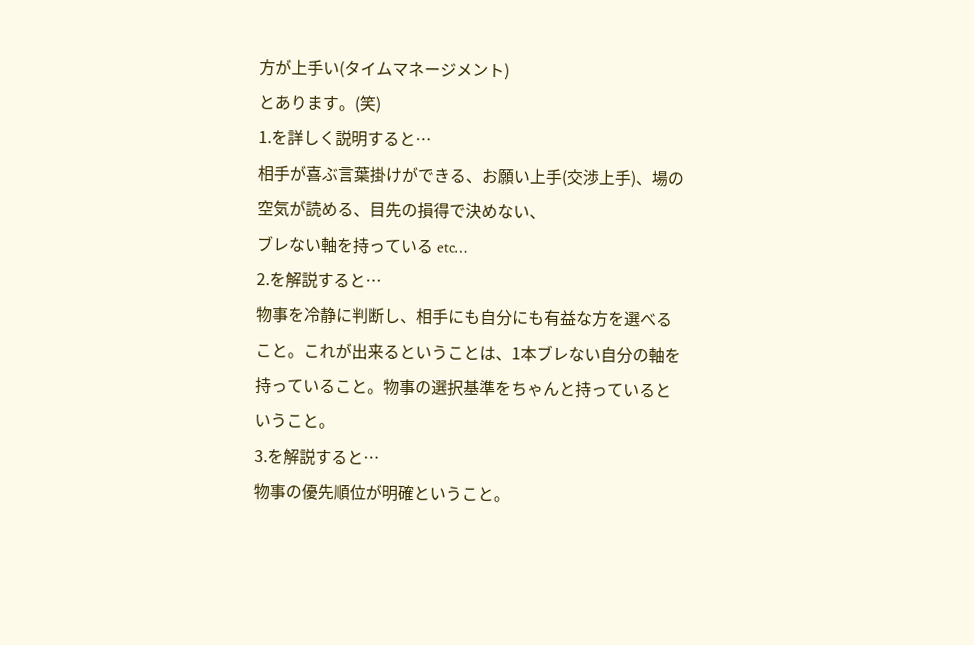方が上手い(タイムマネージメント)
とあります。(笑)
1.を詳しく説明すると…
相手が喜ぶ言葉掛けができる、お願い上手(交渉上手)、場の空気が読める、目先の損得で決めない、
ブレない軸を持っている etc…
2.を解説すると…
物事を冷静に判断し、相手にも自分にも有益な方を選べること。これが出来るということは、1本ブレない自分の軸を持っていること。物事の選択基準をちゃんと持っているということ。
3.を解説すると…
物事の優先順位が明確ということ。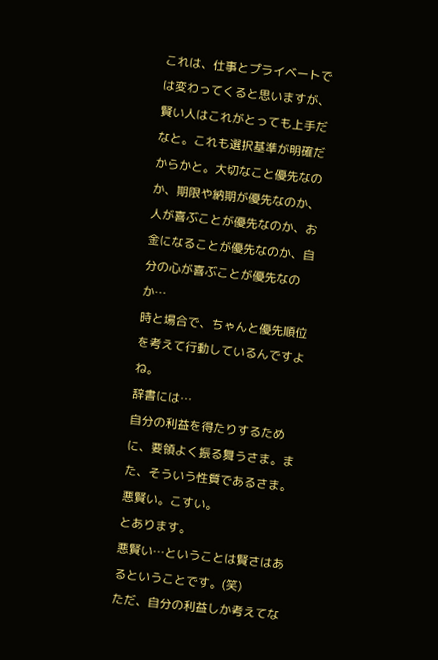これは、仕事とプライベートでは変わってくると思いますが、賢い人はこれがとっても上手だなと。これも選択基準が明確だからかと。大切なこと優先なのか、期限や納期が優先なのか、人が喜ぶことが優先なのか、お金になることが優先なのか、自分の心が喜ぶことが優先なのか…
時と場合で、ちゃんと優先順位を考えて行動しているんですよね。
辞書には…
自分の利益を得たりするために、要領よく振る舞うさま。また、そういう性質であるさま。悪賢い。こすい。
とあります。
悪賢い…ということは賢さはあるということです。(笑)
ただ、自分の利益しか考えてな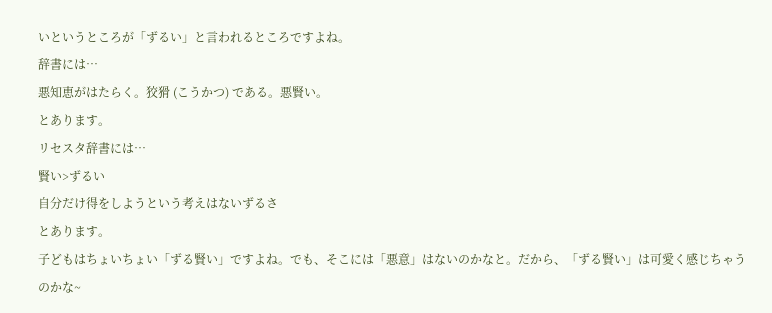いというところが「ずるい」と言われるところですよね。
辞書には…
悪知恵がはたらく。狡猾 (こうかつ) である。悪賢い。
とあります。
リセスタ辞書には…
賢い>ずるい
自分だけ得をしようという考えはないずるさ
とあります。
子どもはちょいちょい「ずる賢い」ですよね。でも、そこには「悪意」はないのかなと。だから、「ずる賢い」は可愛く感じちゃうのかな~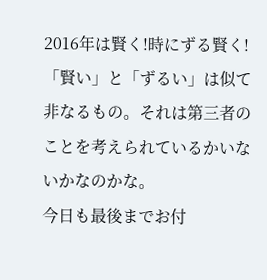2016年は賢く!時にずる賢く!
「賢い」と「ずるい」は似て非なるもの。それは第三者のことを考えられているかいないかなのかな。
今日も最後までお付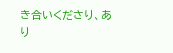き合いくださり、あり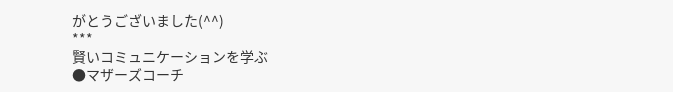がとうございました(^^)
***
賢いコミュニケーションを学ぶ
●マザーズコーチ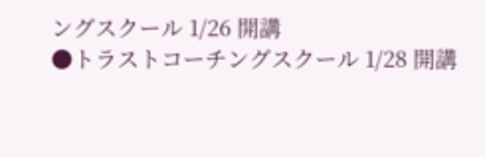ングスクール 1/26 開講
●トラストコーチングスクール 1/28 開講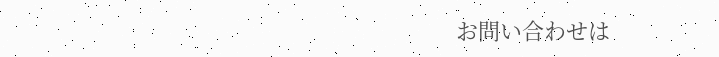お問い合わせは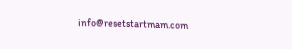info@resetstartmam.com